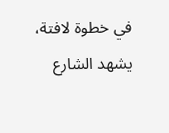في خطوة لافتة، يشهد الشارع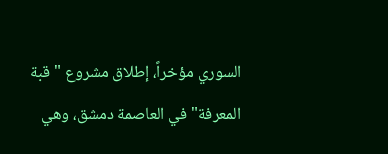السوري مؤخراً، إطلاق مشروع "قبة المعرفة" في العاصمة دمشق، وهي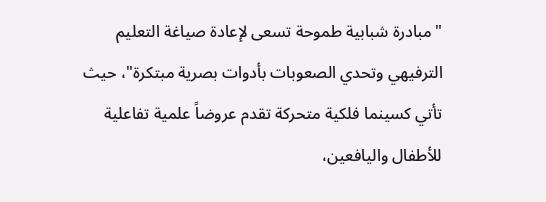"مبادرة شبابية طموحة تسعى لإعادة صياغة التعليم الترفيهي وتحدي الصعوبات بأدوات بصرية مبتكرة"، حيث تأتي كسينما فلكية متحركة تقدم عروضاً علمية تفاعلية للأطفال واليافعين،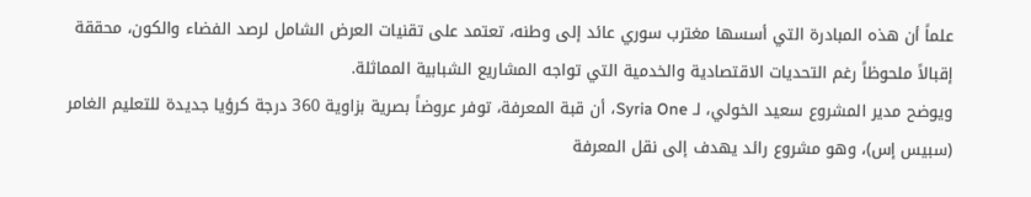علماً أن هذه المبادرة التي أسسها مغترب سوري عائد إلى وطنه، تعتمد على تقنيات العرض الشامل لرصد الفضاء والكون، محققة إقبالاً ملحوظاً رغم التحديات الاقتصادية والخدمية التي تواجه المشاريع الشبابية المماثلة.
ويوضح مدير المشروع سعيد الخولي، لـ Syria One، أن قبة المعرفة، توفر عروضاً بصرية بزاوية 360 درجة كرؤيا جديدة للتعليم الغامر (سبيس إس)، وهو مشروع رائد يهدف إلى نقل المعرفة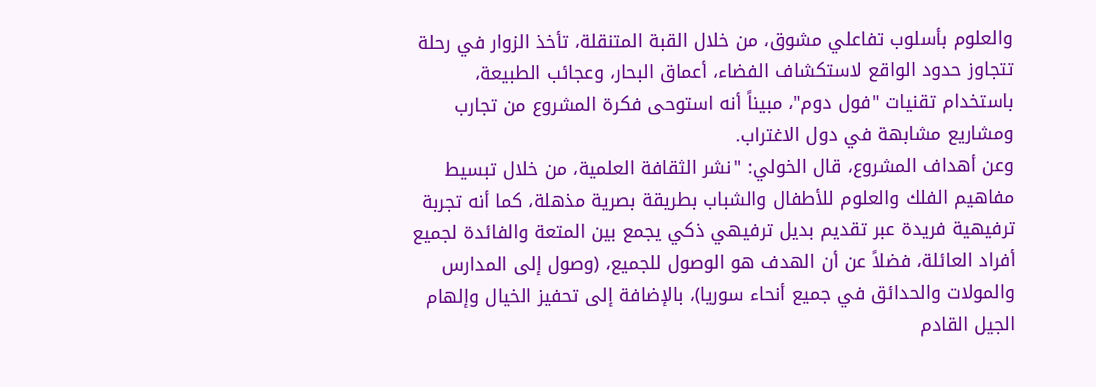والعلوم بأسلوب تفاعلي مشوق، من خلال القبة المتنقلة، تأخذ الزوار في رحلة تتجاوز حدود الواقع لاستكشاف الفضاء، أعماق البحار، وعجائب الطبيعة، باستخدام تقنيات "فول دوم"، مبيناً أنه استوحى فكرة المشروع من تجارب ومشاريع مشابهة في دول الاغتراب.
وعن أهداف المشروع، قال الخولي: "نشر الثقافة العلمية، من خلال تبسيط مفاهيم الفلك والعلوم للأطفال والشباب بطريقة بصرية مذهلة، كما أنه تجربة ترفيهية فريدة عبر تقديم بديل ترفيهي ذكي يجمع بين المتعة والفائدة لجميع أفراد العائلة، فضلاً عن أن الهدف هو الوصول للجميع، (وصول إلى المدارس والمولات والحدائق في جميع أنحاء سوريا)، بالإضافة إلى تحفيز الخيال وإلهام الجيل القادم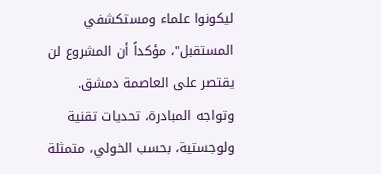ليكونوا علماء ومستكشفي المستقبل"، مؤكداً أن المشروع لن يقتصر على العاصمة دمشق.
وتواجه المبادرة، تحديات تقنية ولوجستية، بحسب الخولي، متمثلة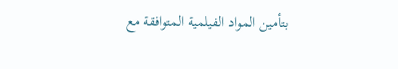بتأمين المواد الفيلمية المتوافقة مع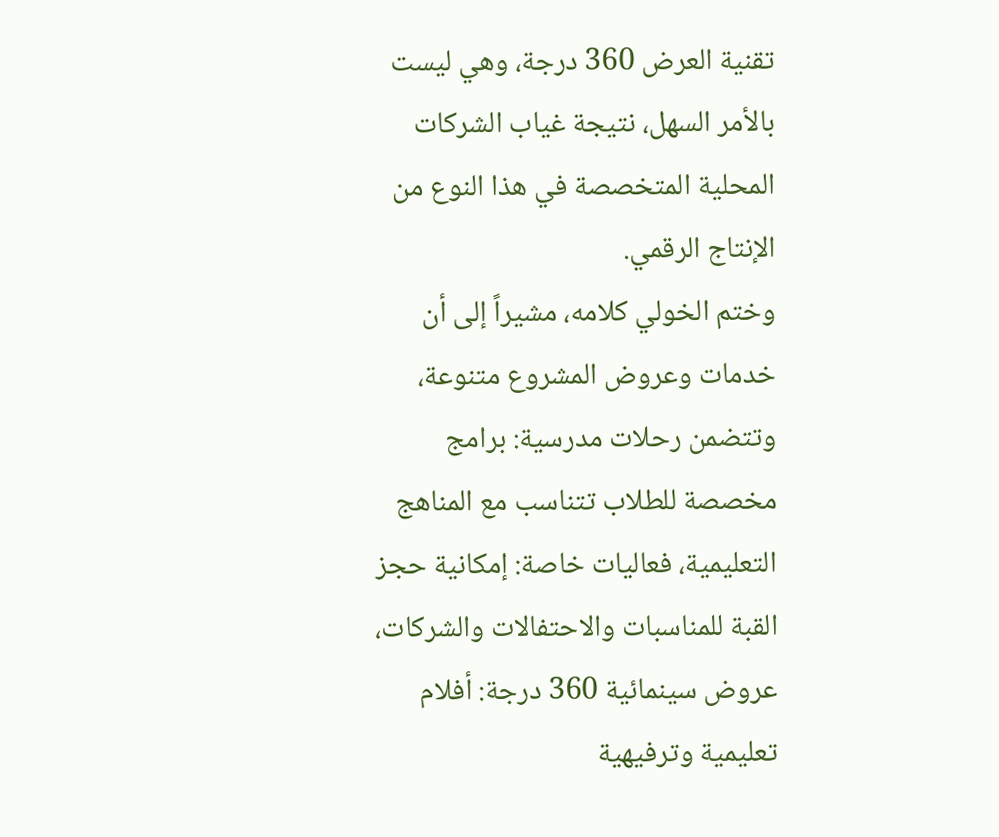تقنية العرض 360 درجة، وهي ليست بالأمر السهل، نتيجة غياب الشركات المحلية المتخصصة في هذا النوع من الإنتاج الرقمي.
وختم الخولي كلامه، مشيراً إلى أن خدمات وعروض المشروع متنوعة، وتتضمن رحلات مدرسية: برامج مخصصة للطلاب تتناسب مع المناهج التعليمية، فعاليات خاصة: إمكانية حجز القبة للمناسبات والاحتفالات والشركات، عروض سينمائية 360 درجة: أفلام تعليمية وترفيهية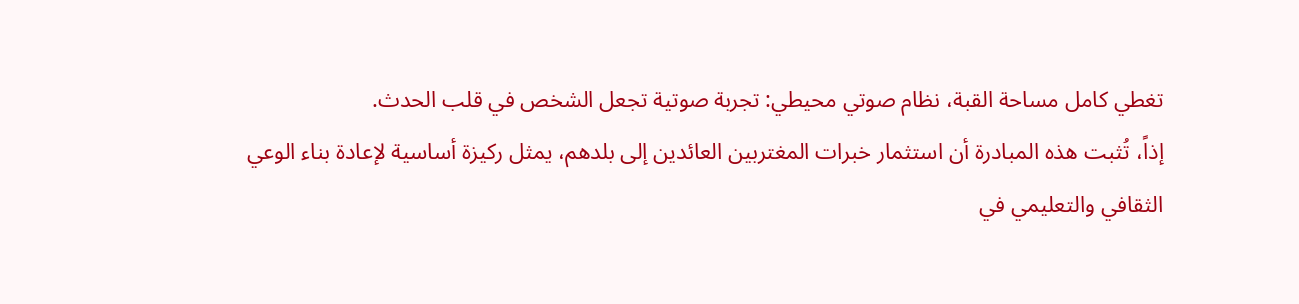تغطي كامل مساحة القبة، نظام صوتي محيطي: تجربة صوتية تجعل الشخص في قلب الحدث.
إذاً، تُثبت هذه المبادرة أن استثمار خبرات المغتربين العائدين إلى بلدهم، يمثل ركيزة أساسية لإعادة بناء الوعي الثقافي والتعليمي في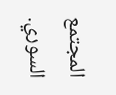المجتمع السوري.